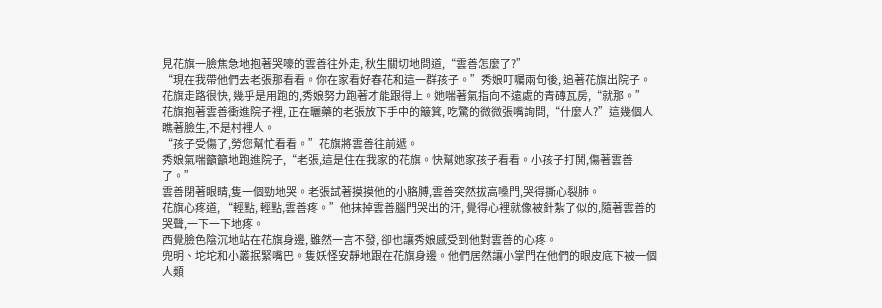見花旗一臉焦急地抱著哭嚎的雲善往外走, 秋生關切地問道,“雲善怎麼了?”
“現在我帶他們去老張那看看。你在家看好春花和這一群孩子。”秀娘叮囑兩句後, 追著花旗出院子。
花旗走路很快, 幾乎是用跑的,秀娘努力跑著才能跟得上。她喘著氣指向不遠處的青磚瓦房,“就那。”
花旗抱著雲善衝進院子裡, 正在曬藥的老張放下手中的簸箕, 吃驚的微微張嘴詢問,“什麼人?”這幾個人瞧著臉生,不是村裡人。
“孩子受傷了,勞您幫忙看看。”花旗將雲善往前遞。
秀娘氣喘籲籲地跑進院子,“老張,這是住在我家的花旗。快幫她家孩子看看。小孩子打鬨,傷著雲善了。”
雲善閉著眼睛,隻一個勁地哭。老張試著摸摸他的小胳膊,雲善突然拔高嗓門,哭得撕心裂肺。
花旗心疼道, “輕點, 輕點,雲善疼。”他抹掉雲善腦門哭出的汗, 覺得心裡就像被針紮了似的,隨著雲善的哭聲,一下一下地疼。
西覺臉色陰沉地站在花旗身邊, 雖然一言不發, 卻也讓秀娘感受到他對雲善的心疼。
兜明、坨坨和小叢抿緊嘴巴。隻妖怪安靜地跟在花旗身邊。他們居然讓小掌門在他們的眼皮底下被一個人類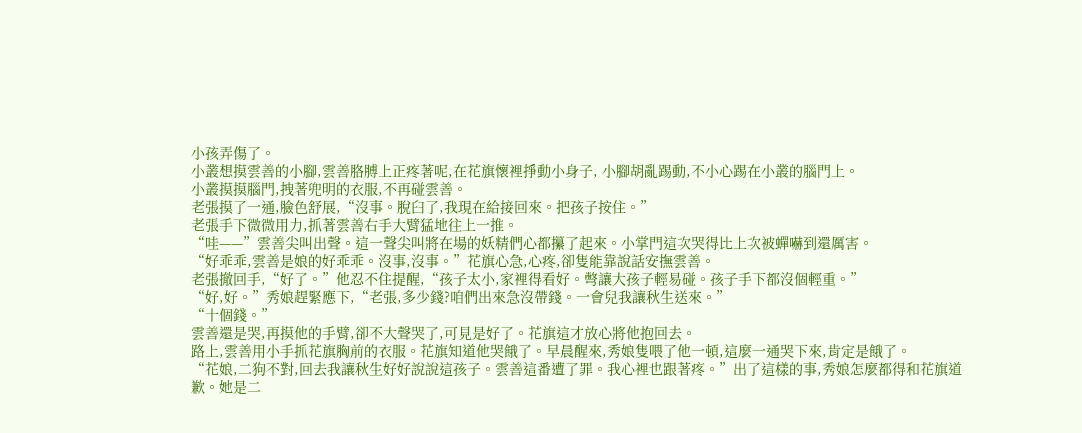小孩弄傷了。
小叢想摸雲善的小腳,雲善胳膊上正疼著呢,在花旗懷裡掙動小身子, 小腳胡亂踢動,不小心踢在小叢的腦門上。
小叢摸摸腦門,拽著兜明的衣服,不再碰雲善。
老張摸了一通,臉色舒展,“沒事。脫臼了,我現在給接回來。把孩子按住。”
老張手下微微用力,抓著雲善右手大臂猛地往上一推。
“哇——”雲善尖叫出聲。這一聲尖叫將在場的妖精們心都攥了起來。小掌門這次哭得比上次被蟬嚇到還厲害。
“好乖乖,雲善是娘的好乖乖。沒事,沒事。”花旗心急,心疼,卻隻能靠說話安撫雲善。
老張撤回手,“好了。”他忍不住提醒,“孩子太小,家裡得看好。彆讓大孩子輕易碰。孩子手下都沒個輕重。”
“好,好。”秀娘趕緊應下,“老張,多少錢?咱們出來急沒帶錢。一會兒我讓秋生送來。”
“十個錢。”
雲善還是哭,再摸他的手臂,卻不大聲哭了,可見是好了。花旗這才放心將他抱回去。
路上,雲善用小手抓花旗胸前的衣服。花旗知道他哭餓了。早晨醒來,秀娘隻喂了他一頓,這麼一通哭下來,肯定是餓了。
“花娘,二狗不對,回去我讓秋生好好說說這孩子。雲善這番遭了罪。我心裡也跟著疼。”出了這樣的事,秀娘怎麼都得和花旗道歉。她是二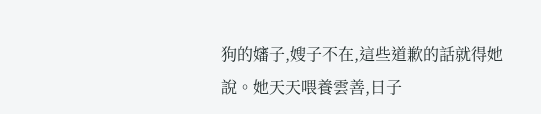狗的嬸子,嫂子不在,這些道歉的話就得她說。她天天喂養雲善,日子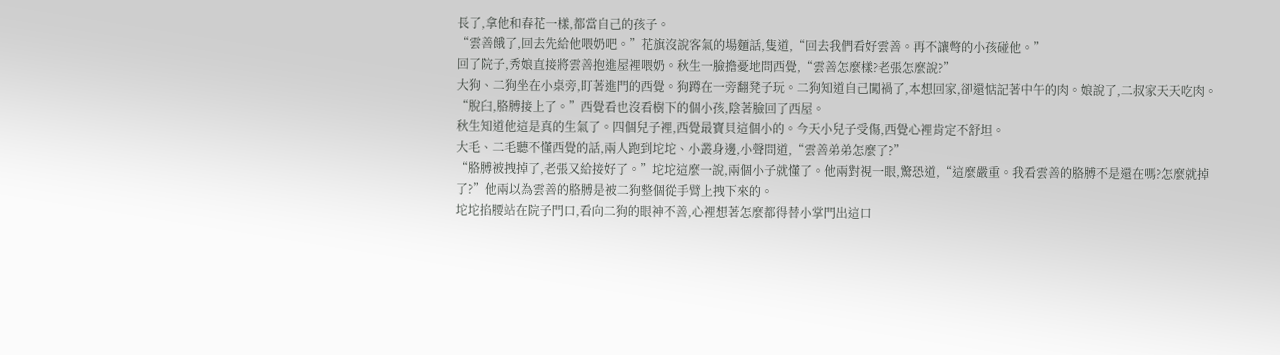長了,拿他和春花一樣,都當自己的孩子。
“雲善餓了,回去先給他喂奶吧。”花旗沒說客氣的場麵話,隻道,“回去我們看好雲善。再不讓彆的小孩碰他。”
回了院子,秀娘直接將雲善抱進屋裡喂奶。秋生一臉擔憂地問西覺,“雲善怎麼樣?老張怎麼說?”
大狗、二狗坐在小桌旁,盯著進門的西覺。狗蹲在一旁翻凳子玩。二狗知道自己闖禍了,本想回家,卻還惦記著中午的肉。娘說了,二叔家天天吃肉。
“脫臼,胳膊接上了。”西覺看也沒看樹下的個小孩,陰著臉回了西屋。
秋生知道他這是真的生氣了。四個兒子裡,西覺最寶貝這個小的。今天小兒子受傷,西覺心裡肯定不舒坦。
大毛、二毛聽不懂西覺的話,兩人跑到坨坨、小叢身邊,小聲問道,“雲善弟弟怎麼了?”
“胳膊被拽掉了,老張又給接好了。”坨坨這麼一說,兩個小子就懂了。他兩對視一眼,驚恐道,“這麼嚴重。我看雲善的胳膊不是還在嗎?怎麼就掉了?”他兩以為雲善的胳膊是被二狗整個從手臂上拽下來的。
坨坨掐腰站在院子門口,看向二狗的眼神不善,心裡想著怎麼都得替小掌門出這口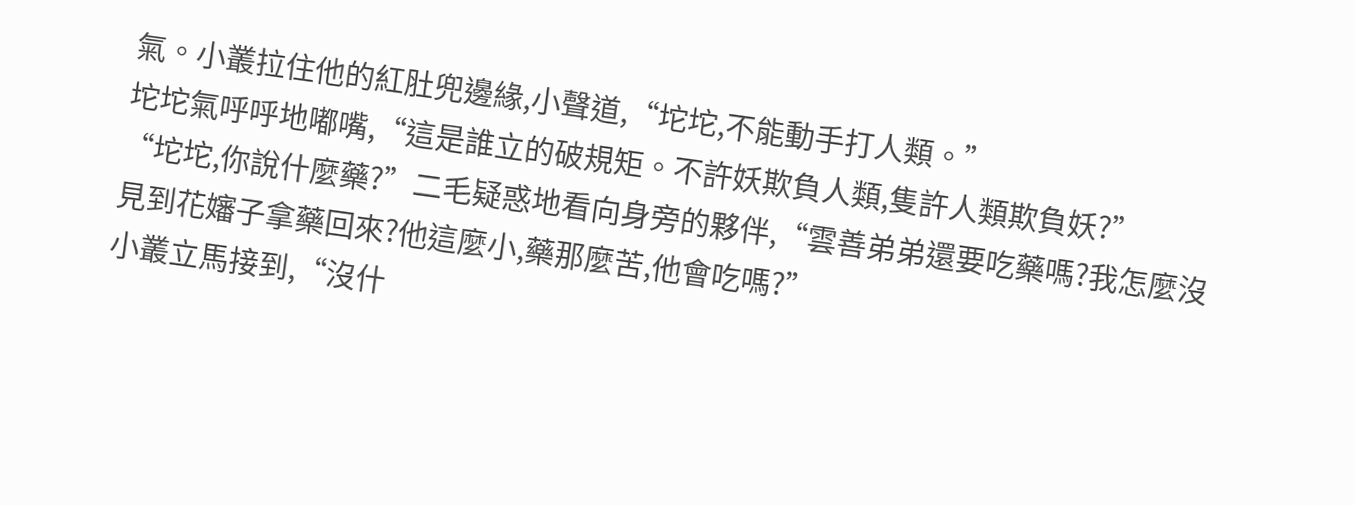氣。小叢拉住他的紅肚兜邊緣,小聲道,“坨坨,不能動手打人類。”
坨坨氣呼呼地嘟嘴,“這是誰立的破規矩。不許妖欺負人類,隻許人類欺負妖?”
“坨坨,你說什麼藥?”二毛疑惑地看向身旁的夥伴,“雲善弟弟還要吃藥嗎?我怎麼沒見到花嬸子拿藥回來?他這麼小,藥那麼苦,他會吃嗎?”
小叢立馬接到,“沒什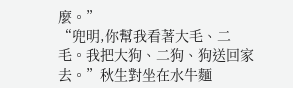麼。”
“兜明,你幫我看著大毛、二毛。我把大狗、二狗、狗送回家去。”秋生對坐在水牛麵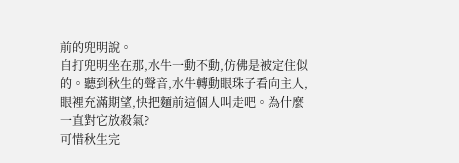前的兜明說。
自打兜明坐在那,水牛一動不動,仿佛是被定住似的。聽到秋生的聲音,水牛轉動眼珠子看向主人,眼裡充滿期望,快把麵前這個人叫走吧。為什麼一直對它放殺氣?
可惜秋生完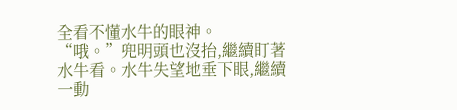全看不懂水牛的眼神。
“哦。”兜明頭也沒抬,繼續盯著水牛看。水牛失望地垂下眼,繼續一動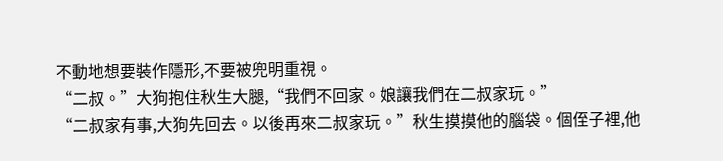不動地想要裝作隱形,不要被兜明重視。
“二叔。”大狗抱住秋生大腿,“我們不回家。娘讓我們在二叔家玩。”
“二叔家有事,大狗先回去。以後再來二叔家玩。”秋生摸摸他的腦袋。個侄子裡,他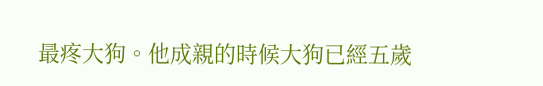最疼大狗。他成親的時候大狗已經五歲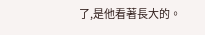了,是他看著長大的。